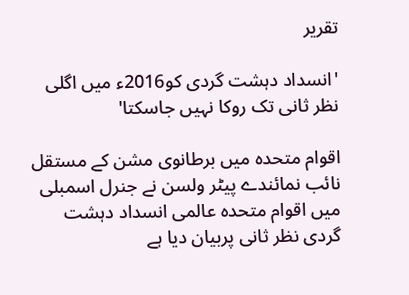تقریر

'انسداد دہشت گردی کو2016ء میں اگلی نظر ثانی تک روکا نہیں جاسکتا'

اقوام متحدہ میں برطانوی مشن کے مستقل نائب نمائندے پیٹر ولسن نے جنرل اسمبلی میں اقوام متحدہ عالمی انسداد دہشت گردی نظر ثانی پربیان دیا ہے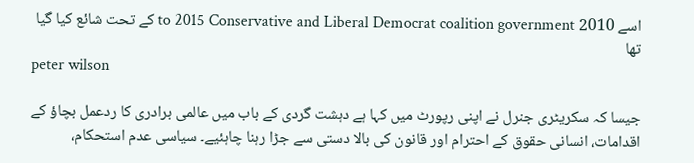اسے 2010 to 2015 Conservative and Liberal Democrat coalition government کے تحت شائع کیا گیا تھا
peter wilson

جیسا کہ سکریٹری جنرل نے اپنی رپورٹ میں کہا ہے دہشت گردی کے باب میں عالمی برادری کا ردعمل بچاؤ کے اقدامات، انسانی حقوق کے احترام اور قانون کی بالا دستی سے جڑا رہنا چاہئیے۔ سیاسی عدم استحکام،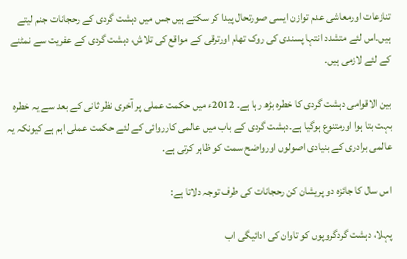تنازعات اورمعاشی عدم توازن ایسی صورتحال پیدا کر سکتے ہیں جس میں دہشت گردی کے رحجانات جنم لیتے ہیں۔اس لئے متشدد انتہا پسندی کی روک تھام اورترقی کے مواقع کی تلاش، دہشت گردی کے عفریت سے نمٹنے کے لئے لازمی ہیں.

بین الاقوامی دہشت گردی کا خطرہ بڑھ رہا ہے۔ 2012ء میں حکمت عملی پر آخری نظر ثانی کے بعد سے یہ خطرہ بہت بتا ہوا اورمتنوع ہوگیا ہے۔دہشت گردی کے باب میں عالمی کارروائی کے لئے حکمت عملی اہم ہے کیونکہ یہ عالمی برادری کے بنیادی اصولوں اورواضح سمت کو ظاہر کرتی ہے.

اس سال کا جائزہ دو پریشان کن رحجانات کی طرف توجہ دلاتا ہے:

پہلا، دہشت گردگروپوں کو تاوان کی ادائیگی اب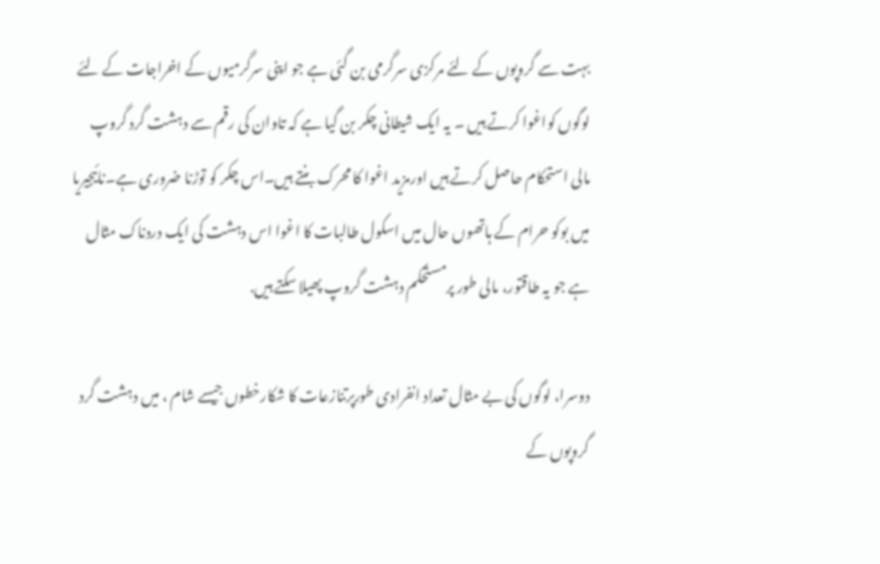بہت سے گروپوں کے لئے مرکزی سرگرمی بن گئی ہے جو اپنی سرگرمیوں کے اخراجات کے لئے لوگوں کواغوا کرتے ہیں ۔ یہ ایک شیطانی چکر بن گیا ہے کہ تاوان کی رقم سے دہشت گرد گروپ مالی استحکام حاصل کرتے ہیں اورمزید اغوا کا محرک بنتے ہیں۔اس چکر کو توڑنا ضروری ہے۔نائیجیریا میں بوکو حرام کے ہاتھوں حال میں اسکول طالبات کا اغوا اس دہشت کی ایک دردناک مثال ہے جو یہ طاقتور، مالی طور پرمستحکم دہشت گروپ پھیلا سکتے ہیں.

دوسرا، لوگوں کی بے مثال تعداد انفرادی طورپرتنازعات کا شکارخطوں جیسے شام ، میں دہشت گرد گروپوں کے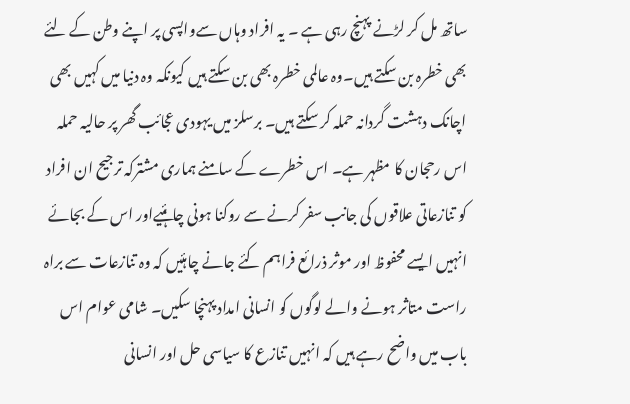ساتھ مل کر لڑنے پہنچ رہی ہے ۔ یہ افراد وہاں سےواپسی پر اپنے وطن کے لئے بھی خطرہ بن سکتے ہیں۔وہ عالمی خطرہ بھی بن سکتے ہیں کیونکہ وہ دنیا میں کہیں بھی اچانک دہشت گردانہ حملہ کر سکتے ہیں۔ برسلز میں یہودی عجائب گھر پر حالیہ حملہ اس رحجان کا مظہر ہے۔ اس خطرے کے سامنے ہماری مشترکہ ترجیح ان افراد کو تنازعاتی علاقوں کی جانب سفر کرنے سے روکنا ہونی چاہئیےاور اس کے بجائے انہیں ایسے محفوظ اور موثر ذرائع فراہم کئے جانے چاہئیں کہ وہ تنازعات سے براہ راست متاثر ہونے والے لوگوں کو انسانی امداد پہنچا سکیں۔ شامی عوام اس باب میں واضح رہے ہیں کہ انہیں تنازع کا سیاسی حل اور انسانی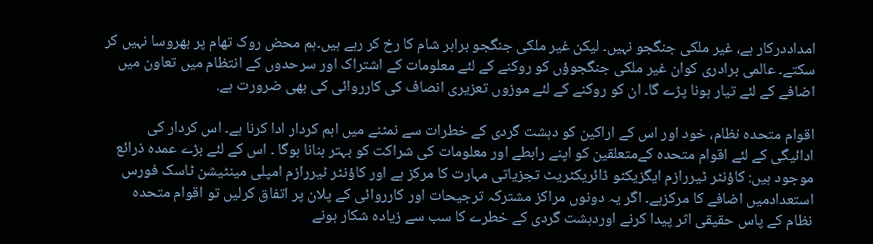امداددرکار ہے، غیر ملکی جنگجو نہیں۔ لیکن غیر ملکی جنگجو برابر شام کا رخ کر رہے ہیں۔ہم محض روک تھام پر بھروسا نہیں کر سکتے۔ عالمی برادری کوان غیر ملکی جنگجوؤں کو روکنے کے لئے معلومات کے اشتراک اور سرحدوں کے انتظام میں تعاون میں اضافے کے لئے تیار ہونا پڑے گا۔ ان کو روکنے کے لئے موزوں تعزیری انصاف کی کارروائی کی بھی ضرورت ہے.

اقوام متحدہ نظام، خود اور اس کے اراکین کو دہشت گردی کے خطرات سے نمٹنے میں اہم کردار ادا کرنا ہے۔ اس کردار کی ادائیگی کے لئے اقوام متحدہ کےمتعلقین کو اپنے رابطے اور معلومات کی شراکت کو بہتر بنانا ہوگا ۔ اس کے لئے بڑے عمدہ ذرائع موجود ہیں: کاؤنٹر ٹیررازم ایگزیکٹو ڈائریکٹریٹ تجزیاتی مہارت کا مرکز ہے اور کاؤنٹر ٹیررازم امپلی مینٹیشن ٹاسک فورس استعدادمیں اضافے کا مرکزہے۔ اگر یہ دونوں مراکز مشترکہ ترجیحات اور کارروائی کے پلان پر اتفاق کرلیں تو اقوام متحدہ نظام کے پاس حقیقی اثر پیدا کرنے اوردہشت گردی کے خطرے کا سب سے زیادہ شکار ہونے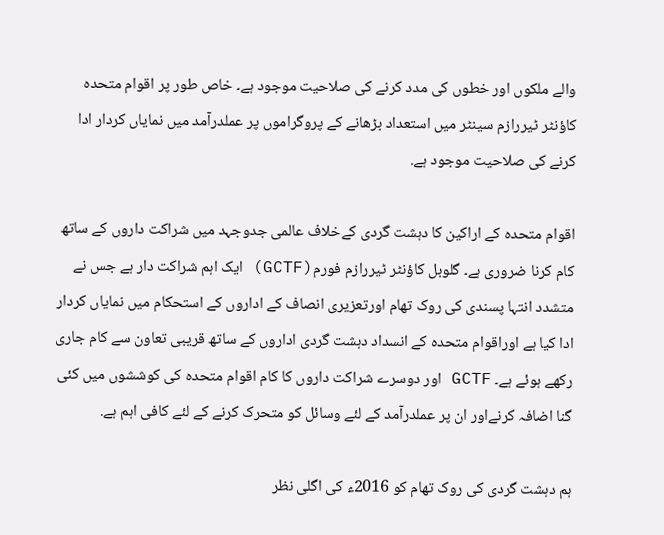والے ملکوں اور خطوں کی مدد کرنے کی صلاحیت موجود ہے۔ خاص طور پر اقوام متحدہ کاؤنٹر ٹیررازم سینٹر میں استعداد بڑھانے کے پروگراموں پر عملدرآمد میں نمایاں کردار ادا کرنے کی صلاحیت موجود ہے.

اقوام متحدہ کے اراکین کا دہشت گردی کےخلاف عالمی جدوجہد میں شراکت داروں کے ساتھ کام کرنا ضروری ہے۔ گلوبل کاؤنٹر ٹیررازم فورم(GCTF) ایک اہم شراکت دار ہے جس نے متشدد انتہا پسندی کی روک تھام اورتعزیری انصاف کے اداروں کے استحکام میں نمایاں کردار ادا کیا ہے اوراقوام متحدہ کے انسداد دہشت گردی اداروں کے ساتھ قریبی تعاون سے کام جاری رکھے ہوئے ہے۔ GCTF اور دوسرے شراکت داروں کا کام اقوام متحدہ کی کوششوں میں کئی گنا اضافہ کرنےاور ان پر عملدرآمد کے لئے وسائل کو متحرک کرنے کے لئے کافی اہم ہے.

ہم دہشت گردی کی روک تھام کو 2016ء کی اگلی نظر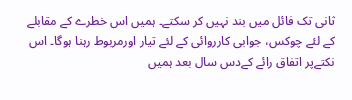ثانی تک فائل میں بند نہیں کر سکتے۔ ہمیں اس خطرے کے مقابلے کے لئے چوکس، جوابی کارروائی کے لئے تیار اورمربوط رہنا ہوگا۔ اس نکتےپر اتفاق رائے کےدس سال بعد ہمیں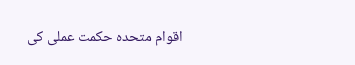اقوام متحدہ حکمت عملی کی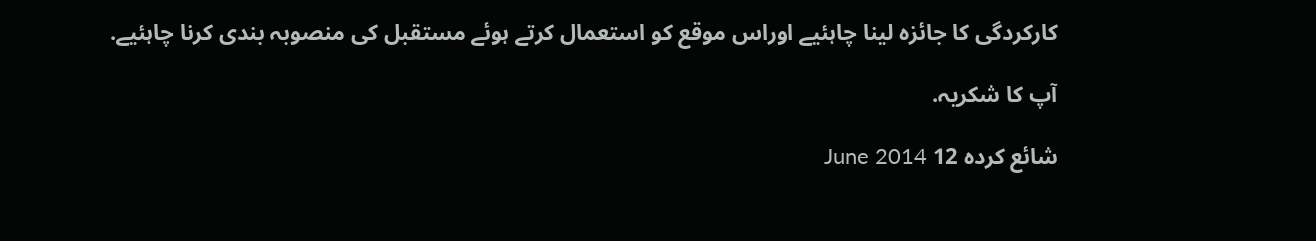کارکردگی کا جائزہ لینا چاہئیے اوراس موقع کو استعمال کرتے ہوئے مستقبل کی منصوبہ بندی کرنا چاہئیے.

آپ کا شکریہ.

شائع کردہ 12 June 2014